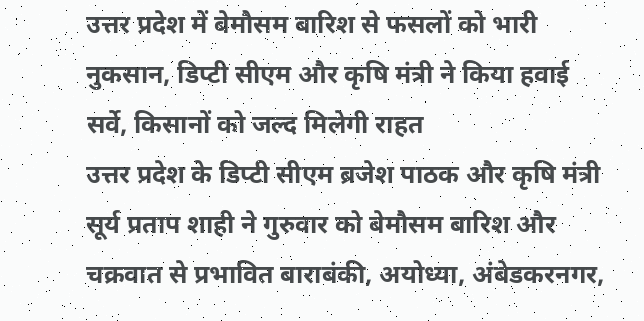उत्तर प्रदेश में बेमौसम बारिश से फसलों को भारी नुकसान, डिप्टी सीएम और कृषि मंत्री ने किया हवाई सर्वे, किसानों को जल्द मिलेगी राहत
उत्तर प्रदेश के डिप्टी सीएम ब्रजेश पाठक और कृषि मंत्री सूर्य प्रताप शाही ने गुरुवार को बेमौसम बारिश और चक्रवात से प्रभावित बाराबंकी, अयोध्या, अंबेडकरनगर,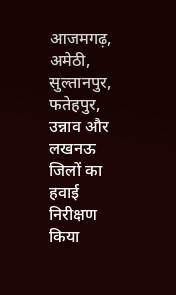आजमगढ़, अमेठी, सुल्तानपुर, फतेहपुर, उन्नाव और लखनऊ जिलों का हवाई निरीक्षण किया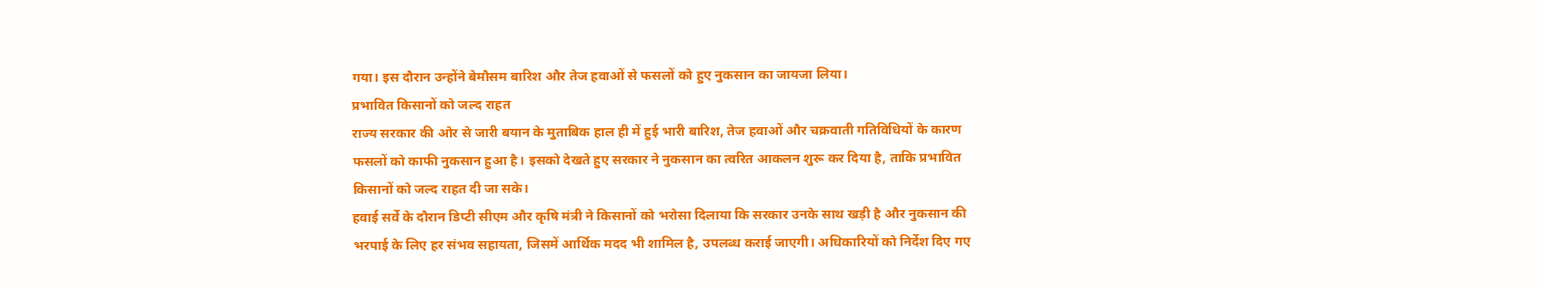गया। इस दौरान उन्होंने बेमौसम बारिश और तेज हवाओं से फसलों को हुए नुकसान का जायजा लिया।
प्रभावित किसानों को जल्द राहत
राज्य सरकार की ओर से जारी बयान के मुताबिक हाल ही में हुई भारी बारिश, तेज हवाओं और चक्रवाती गतिविधियों के कारण फसलों को काफी नुकसान हुआ है। इसको देखते हुए सरकार ने नुकसान का त्वरित आकलन शुरू कर दिया है, ताकि प्रभावित किसानों को जल्द राहत दी जा सके।
हवाई सर्वे के दौरान डिप्टी सीएम और कृषि मंत्री ने किसानों को भरोसा दिलाया कि सरकार उनके साथ खड़ी है और नुकसान की भरपाई के लिए हर संभव सहायता, जिसमें आर्थिक मदद भी शामिल है, उपलब्ध कराई जाएगी। अधिकारियों को निर्देश दिए गए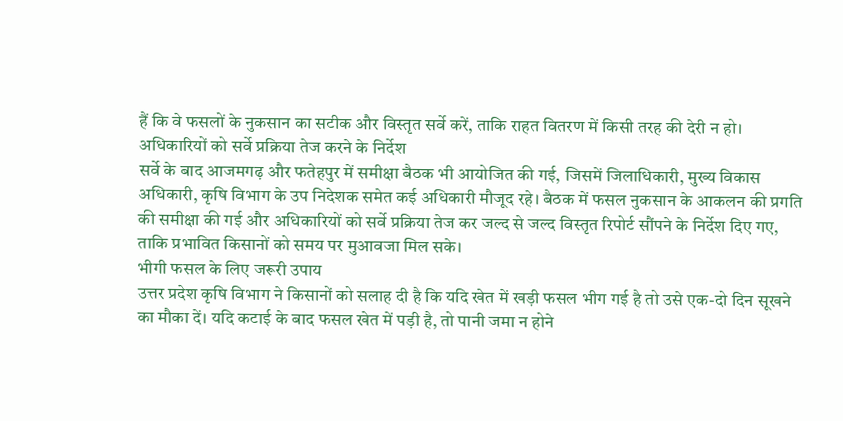हैं कि वे फसलों के नुकसान का सटीक और विस्तृत सर्वे करें, ताकि राहत वितरण में किसी तरह की देरी न हो।
अधिकारियों को सर्वे प्रक्रिया तेज करने के निर्देश
सर्वे के बाद आजमगढ़ और फतेहपुर में समीक्षा बैठक भी आयोजित की गई, जिसमें जिलाधिकारी, मुख्य विकास अधिकारी, कृषि विभाग के उप निदेशक समेत कई अधिकारी मौजूद रहे। बैठक में फसल नुकसान के आकलन की प्रगति की समीक्षा की गई और अधिकारियों को सर्वे प्रक्रिया तेज कर जल्द से जल्द विस्तृत रिपोर्ट सौंपने के निर्देश दिए गए, ताकि प्रभावित किसानों को समय पर मुआवजा मिल सके।
भीगी फसल के लिए जरूरी उपाय
उत्तर प्रदेश कृषि विभाग ने किसानों को सलाह दी है कि यदि खेत में खड़ी फसल भीग गई है तो उसे एक-दो दिन सूखने का मौका दें। यदि कटाई के बाद फसल खेत में पड़ी है, तो पानी जमा न होने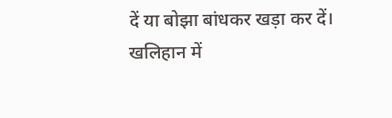दें या बोझा बांधकर खड़ा कर दें। खलिहान में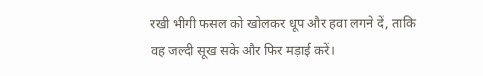रखी भीगी फसल को खोलकर धूप और हवा लगने दें, ताकि वह जल्दी सूख सके और फिर मड़ाई करें।